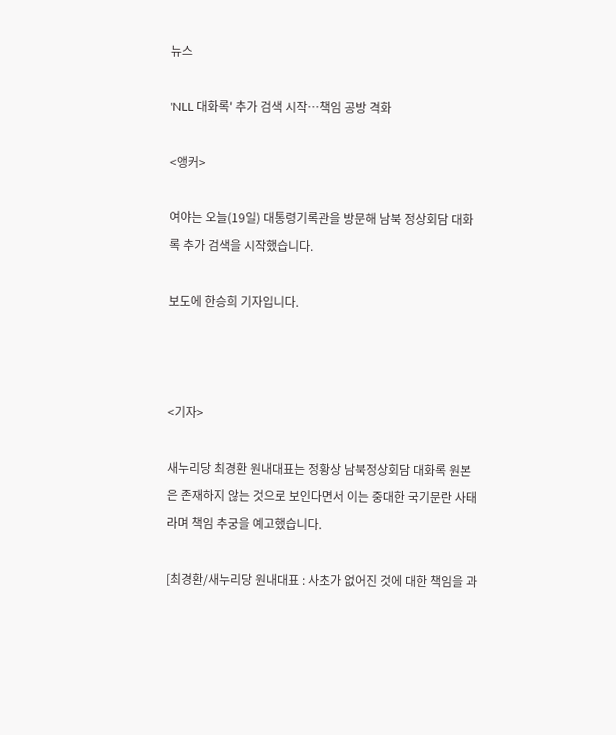뉴스

'NLL 대화록' 추가 검색 시작…책임 공방 격화

<앵커>

여야는 오늘(19일) 대통령기록관을 방문해 남북 정상회담 대화록 추가 검색을 시작했습니다.

보도에 한승희 기자입니다.



<기자>

새누리당 최경환 원내대표는 정황상 남북정상회담 대화록 원본은 존재하지 않는 것으로 보인다면서 이는 중대한 국기문란 사태라며 책임 추궁을 예고했습니다.

[최경환/새누리당 원내대표 : 사초가 없어진 것에 대한 책임을 과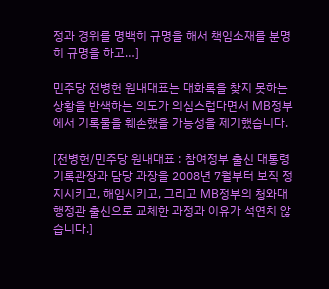정과 경위를 명백히 규명을 해서 책임소재를 분명히 규명을 하고…]

민주당 전병헌 원내대표는 대화록을 찾지 못하는 상황을 반색하는 의도가 의심스럽다면서 MB정부에서 기록물을 훼손했을 가능성을 제기했습니다.

[전병헌/민주당 원내대표 : 참여정부 출신 대통령 기록관장과 담당 과장을 2008년 7월부터 보직 정지시키고, 해임시키고, 그리고 MB정부의 청와대 행정관 출신으로 교체한 과정과 이유가 석연치 않습니다.]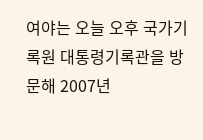여야는 오늘 오후 국가기록원 대통령기록관을 방문해 2007년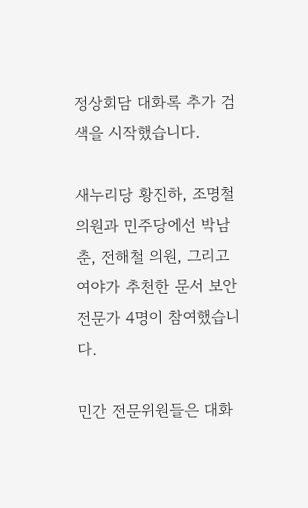정상회담 대화록 추가 검색을 시작했습니다.

새누리당 황진하, 조명철 의원과 민주당에선 박남춘, 전해철 의원, 그리고 여야가 추천한 문서 보안 전문가 4명이 참여했습니다.

민간 전문위원들은 대화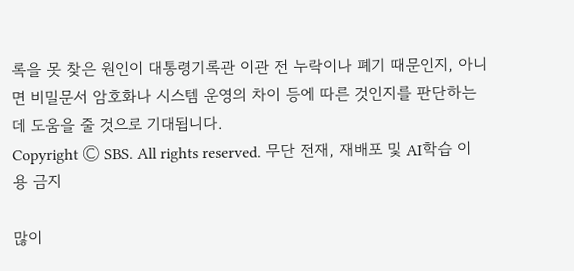록을 못 찾은 원인이 대통령기록관 이관 전 누락이나 폐기 때문인지, 아니면 비밀문서 암호화나 시스템 운영의 차이 등에 따른 것인지를 판단하는 데 도움을 줄 것으로 기대됩니다.
Copyright Ⓒ SBS. All rights reserved. 무단 전재, 재배포 및 AI학습 이용 금지

많이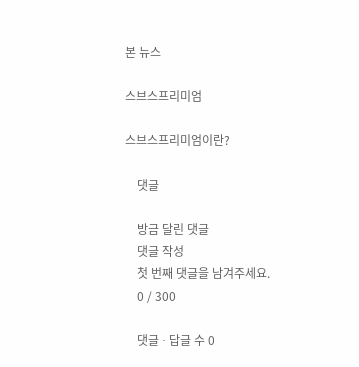본 뉴스

스브스프리미엄

스브스프리미엄이란?

    댓글

    방금 달린 댓글
    댓글 작성
    첫 번째 댓글을 남겨주세요.
    0 / 300

    댓글 ∙ 답글 수 0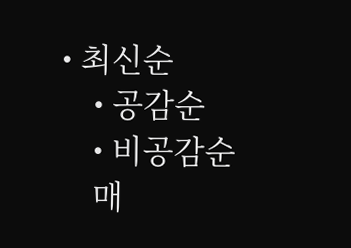• 최신순
    • 공감순
    • 비공감순
    매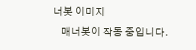너봇 이미지
    매너봇이 작동 중입니다.